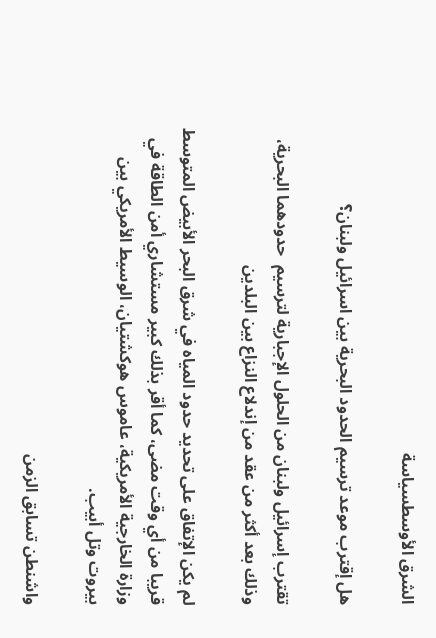الشرق الأوسطسياسة

هل إقترب موعد ترسيم الحدود البحرية بين اسرائيل ولبنان؟

تقترب إسرائيل ولبنان من الحلول الإجبارية لترسيم  حدودهما البحرية، وذلك بعد أكثر من عقد من إندلاع النزاع بين البلدين

لم يكن الإتفاق على تحديد حدود المياه في شرق البحر الأبيض المتوسط قريبا من أي وقت مضى، كما أقر بذلك كبير مستشاري أمن الطاقة في وزارة الخارجية الأمريكية، عاموس هوكشتيان، الوسيط الأمريكي بين بيروت وتل أبيب.

واشنطن تسابق الزمن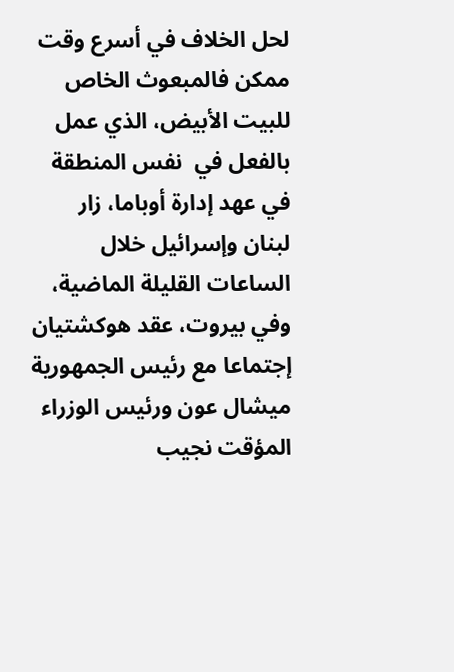لحل الخلاف في أسرع وقت ممكن فالمبعوث الخاص للبيت الأبيض، الذي عمل بالفعل في  نفس المنطقة في عهد إدارة أوباما، زار لبنان وإسرائيل خلال الساعات القليلة الماضية، وفي بيروت، عقد هوكشتيان إجتماعا مع رئيس الجمهورية ميشال عون ورئيس الوزراء المؤقت نجيب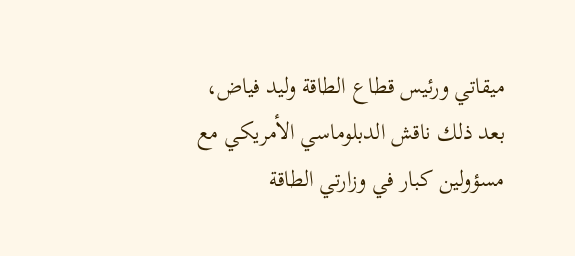ميقاتي ورئيس قطاع الطاقة وليد فياض، بعد ذلك ناقش الدبلوماسي الأمريكي مع مسؤولين كبار في وزارتي الطاقة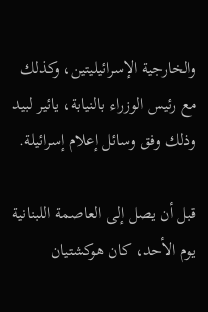والخارجية الإسرائيليتين، وكذلك مع رئيس الوزراء بالنيابة، يائير لبيد وذلك وفق وسائل إعلام إسرائيلة.

قبل أن يصل إلى العاصمة اللبنانية يوم الأحد، كان هوكشتيان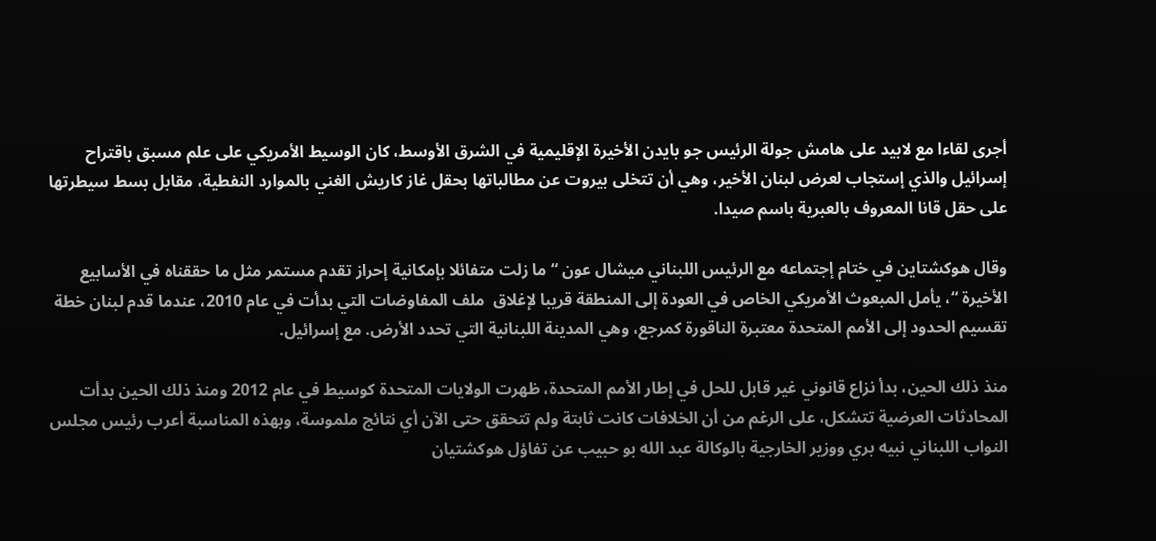أجرى لقاءا مع لابيد على هامش جولة الرئيس جو بايدن الأخيرة الإقليمية في الشرق الأوسط، كان الوسيط الأمريكي على علم مسبق باقتراح إسرائيل والذي إستجاب لعرض لبنان الأخير، وهي أن تتخلى بيروت عن مطالباتها بحقل غاز كاريش الغني بالموارد النفطية، مقابل بسط سيطرتها على حقل قانا المعروف بالعبرية باسم صيدا.

وقال هوكشتاين في ختام إجتماعه مع الرئيس اللبناني ميشال عون “ما زلت متفائلا بإمكانية إحراز تقدم مستمر مثل ما حققناه في الأسابيع الأخيرة “، يأمل المبعوث الأمريكي الخاص في العودة إلى المنطقة قريبا لإغلاق  ملف المفاوضات التي بدأت في عام 2010، عندما قدم لبنان خطة تقسيم الحدود إلى الأمم المتحدة معتبرة الناقورة كمرجع، وهي المدينة اللبنانية التي تحدد الأرض. مع إسرائيل.

منذ ذلك الحين، بدأ نزاع قانوني غير قابل للحل في إطار الأمم المتحدة، ظهرت الولايات المتحدة كوسيط في عام 2012 ومنذ ذلك الحين بدأت المحادثات العرضية تتشكل، على الرغم من أن الخلافات كانت ثابتة ولم تتحقق حتى الآن أي نتائج ملموسة، وبهذه المناسبة أعرب رئيس مجلس النواب اللبناني نبيه بري ووزير الخارجية بالوكالة عبد الله بو حبيب عن تفاؤل هوكشتيان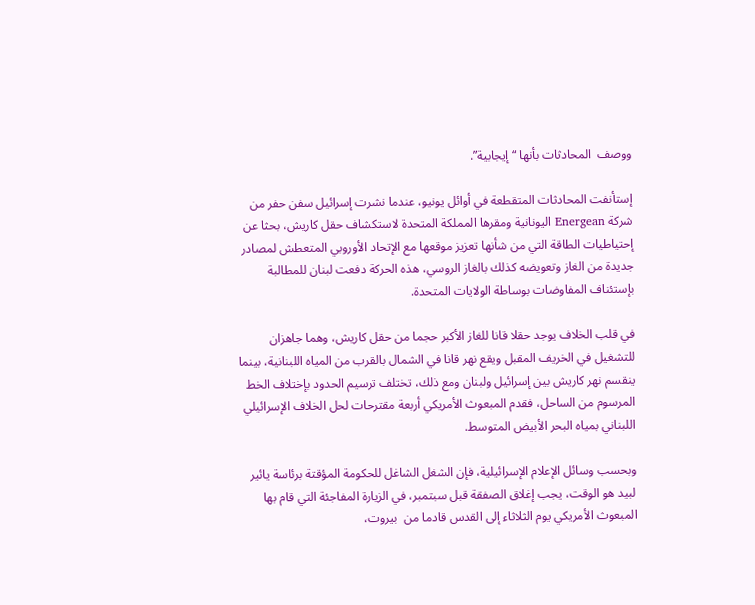ووصف  المحادثات بأنها “إيجابية”.

إستأنفت المحادثات المتقطعة في أوائل يونيو، عندما نشرت إسرائيل سفن حفر من شركة Energean اليونانية ومقرها المملكة المتحدة لاستكشاف حقل كاريش، بحثا عن إحتياطيات الطاقة التي من شأنها تعزيز موقعها مع الإتحاد الأوروبي المتعطش لمصادر جديدة من الغاز وتعويضه كذلك بالغاز الروسي، هذه الحركة دفعت لبنان للمطالبة بإستئناف المفاوضات بوساطة الولايات المتحدة.

في قلب الخلاف يوجد حقلا قانا للغاز الأكبر حجما من حقل كاريش، وهما جاهزان للتشغيل في الخريف المقبل ويقع نهر قانا في الشمال بالقرب من المياه اللبنانية، بينما ينقسم نهر كاريش بين إسرائيل ولبنان ومع ذلك، تختلف ترسيم الحدود بإختلاف الخط المرسوم من الساحل، فقدم المبعوث الأمريكي أربعة مقترحات لحل الخلاف الإسرائيلي اللبناني بمياه البحر الأبيض المتوسط.

وبحسب وسائل الإعلام الإسرائيلية، فإن الشغل الشاغل للحكومة المؤقتة برئاسة يائير لبيد هو الوقت، يجب إغلاق الصفقة قبل سبتمبر، في الزيارة المفاجئة التي قام بها المبعوث الأمريكي يوم الثلاثاء إلى القدس قادما من  بيروت،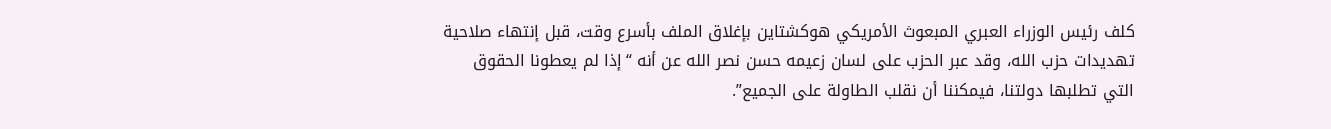كلف رئيس الوزراء العبري المبعوث الأمريكي هوكشتاين بإغلاق الملف بأسرع وقت، قبل إنتهاء صلاحية تهديدات حزب الله، وقد عبر الحزب على لسان زعيمه حسن نصر الله عن أنه “إذا لم يعطونا الحقوق التي تطلبها دولتنا، فيمكننا أن نقلب الطاولة على الجميع”.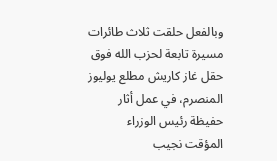وبالفعل حلقت ثلاث طائرات مسيرة تابعة لحزب الله فوق حقل غاز كاريش مطلع يوليوز المنصرم، في عمل أثار حفيظة رئيس الوزراء المؤقت نجيب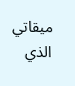ميقاتي الذي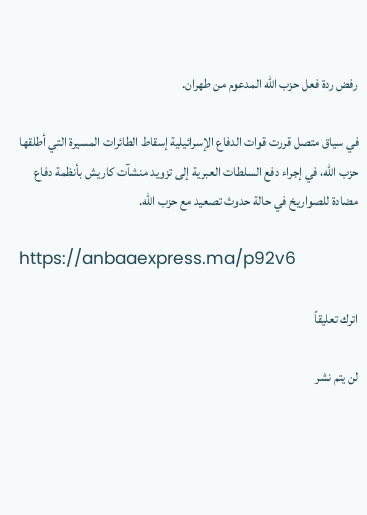رفض ردة فعل حزب الله المدعوم من طهران.

في سياق متصل قررت قوات الدفاع الإسرائيلية إسقاط الطائرات المسيرة التي أطلقها حزب الله، في إجراء دفع السلطات العبرية إلى تزويد منشآت كاريش بأنظمة دفاع مضادة للصواريخ في حالة حدوث تصعيد مع حزب الله.

https://anbaaexpress.ma/p92v6

اترك تعليقاً

لن يتم نشر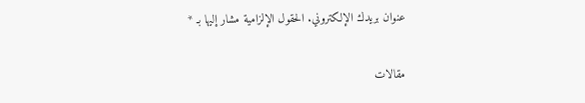عنوان بريدك الإلكتروني. الحقول الإلزامية مشار إليها بـ *

مقالات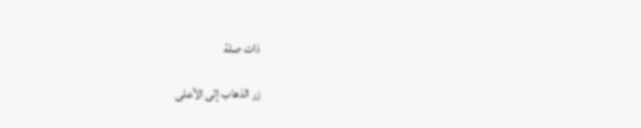ذات صلة

زر الذهاب إلى الأعلى